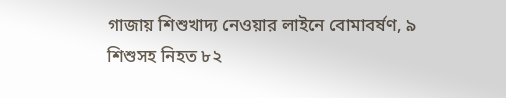গাজায় শিশুখাদ্য নেওয়ার লাইনে বোমাবর্ষণ, ৯ শিশুসহ নিহত ৮২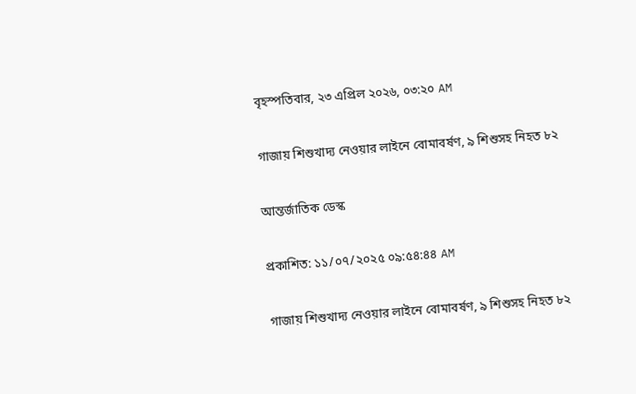বৃহস্পতিবার, ২৩ এপ্রিল ২০২৬, ০৩:২০ AM

গাজায় শিশুখাদ্য নেওয়ার লাইনে বোমাবর্ষণ, ৯ শিশুসহ নিহত ৮২

আন্তর্জাতিক ডেস্ক

প্রকাশিত: ১১/০৭/২০২৫ ০৯:৫৪:৪৪ AM

গাজায় শিশুখাদ্য নেওয়ার লাইনে বোমাবর্ষণ, ৯ শিশুসহ নিহত ৮২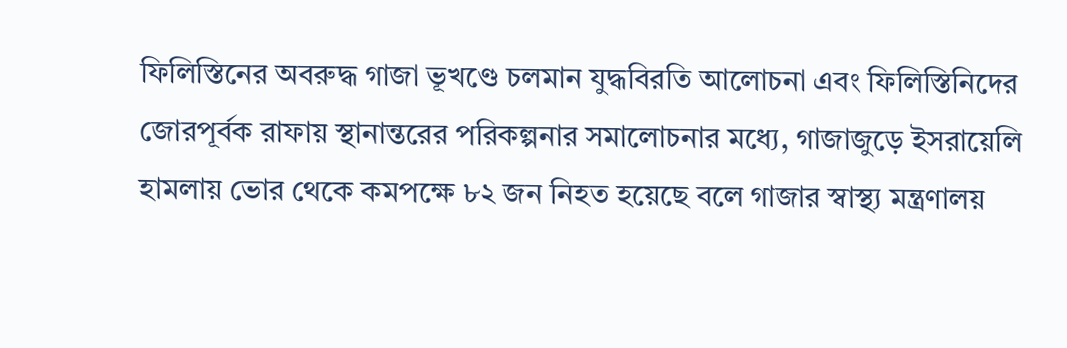ফিলিস্তিনের অবরুদ্ধ গাজা ভূখণ্ডে চলমান যুদ্ধবিরতি আলোচনা এবং ফিলিস্তিনিদের জোরপূর্বক রাফায় স্থানান্তরের পরিকল্পনার সমালোচনার মধ্যে, গাজাজুড়ে ইসরায়েলি হামলায় ভোর থেকে কমপক্ষে ৮২ জন নিহত হয়েছে বলে গাজার স্বাস্থ্য মন্ত্রণালয়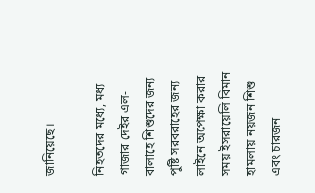জানিয়েছে।

নিহতদের মধ্যে, মধ্য গাজার দেইর এল-বালাহে শিশুদের জন্য পুষ্টি সরবরাহের জন্য লাইনে অপেক্ষা করার সময় ইসরায়েলি বিমান হামলায় নয়জন শিশু এবং চারজন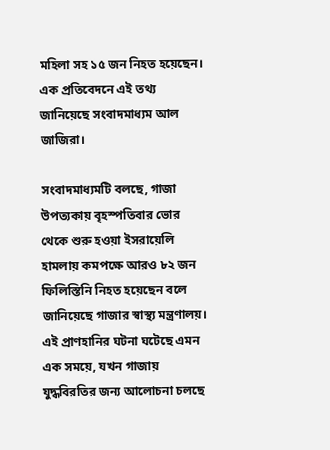মহিলা সহ ১৫ জন নিহত হয়েছেন। এক প্রতিবেদনে এই তথ্য জানিয়েছে সংবাদমাধ্যম আল জাজিরা।

সংবাদমাধ্যমটি বলছে, গাজা উপত্যকায় বৃহস্পতিবার ভোর থেকে শুরু হওয়া ইসরায়েলি হামলায় কমপক্ষে আরও ৮২ জন ফিলিস্তিনি নিহত হয়েছেন বলে জানিয়েছে গাজার স্বাস্থ্য মন্ত্রণালয়। এই প্রাণহানির ঘটনা ঘটেছে এমন এক সময়ে, যখন গাজায় যুদ্ধবিরতির জন্য আলোচনা চলছে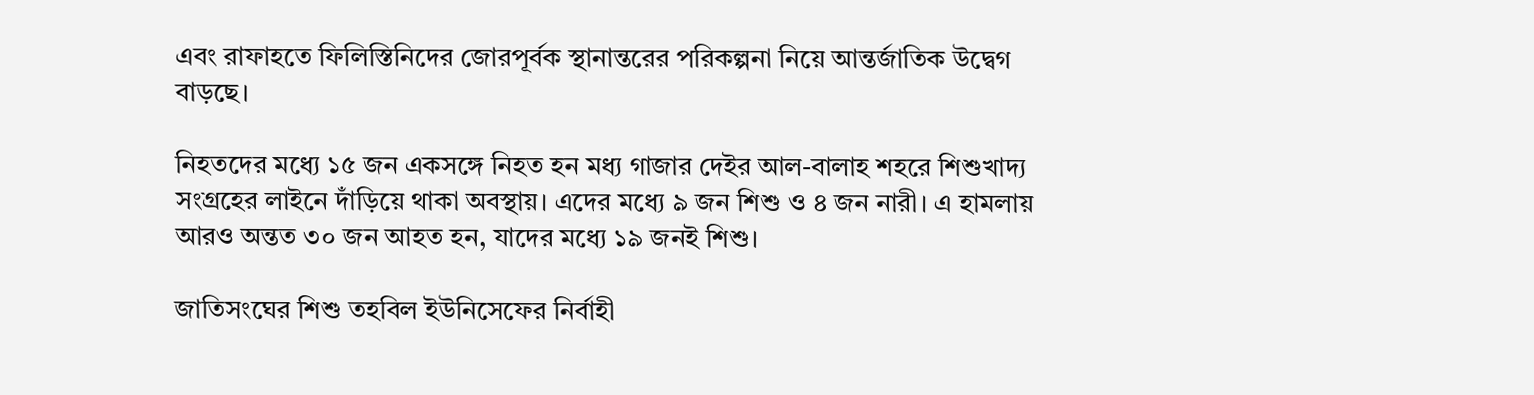এবং রাফাহতে ফিলিস্তিনিদের জোরপূর্বক স্থানান্তরের পরিকল্পনা নিয়ে আন্তর্জাতিক উদ্বেগ বাড়ছে।

নিহতদের মধ্যে ১৫ জন একসঙ্গে নিহত হন মধ্য গাজার দেইর আল-বালাহ শহরে শিশুখাদ্য সংগ্রহের লাইনে দাঁড়িয়ে থাকা অবস্থায়। এদের মধ্যে ৯ জন শিশু ও ৪ জন নারী। এ হামলায় আরও অন্তত ৩০ জন আহত হন, যাদের মধ্যে ১৯ জনই শিশু।

জাতিসংঘের শিশু তহবিল ইউনিসেফের নির্বাহী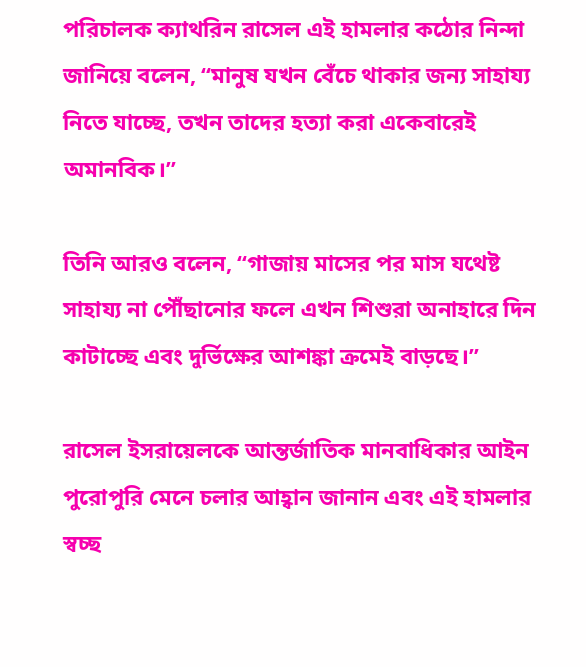পরিচালক ক্যাথরিন রাসেল এই হামলার কঠোর নিন্দা জানিয়ে বলেন, “মানুষ যখন বেঁচে থাকার জন্য সাহায্য নিতে যাচ্ছে, তখন তাদের হত্যা করা একেবারেই অমানবিক।”

তিনি আরও বলেন, “গাজায় মাসের পর মাস যথেষ্ট সাহায্য না পৌঁছানোর ফলে এখন শিশুরা অনাহারে দিন কাটাচ্ছে এবং দুর্ভিক্ষের আশঙ্কা ক্রমেই বাড়ছে।”

রাসেল ইসরায়েলকে আন্তর্জাতিক মানবাধিকার আইন পুরোপুরি মেনে চলার আহ্বান জানান এবং এই হামলার স্বচ্ছ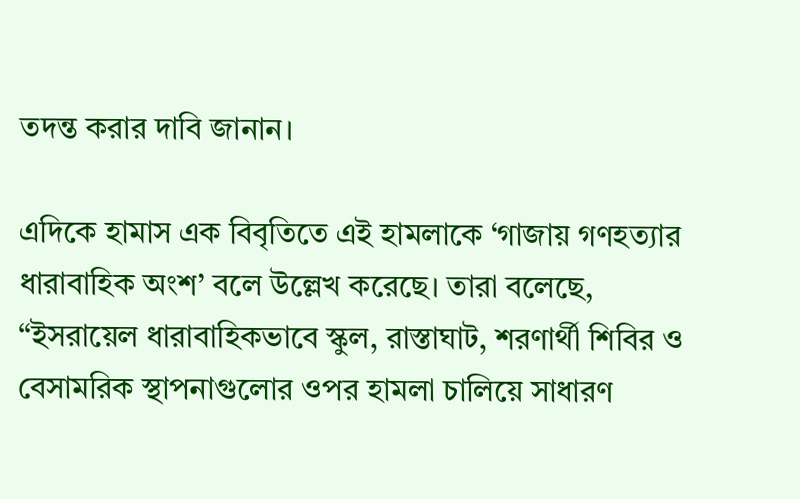তদন্ত করার দাবি জানান।

এদিকে হামাস এক বিবৃতিতে এই হামলাকে ‘গাজায় গণহত্যার ধারাবাহিক অংশ’ বলে উল্লেখ করেছে। তারা বলেছে, “ইসরায়েল ধারাবাহিকভাবে স্কুল, রাস্তাঘাট, শরণার্থী শিবির ও বেসামরিক স্থাপনাগুলোর ওপর হামলা চালিয়ে সাধারণ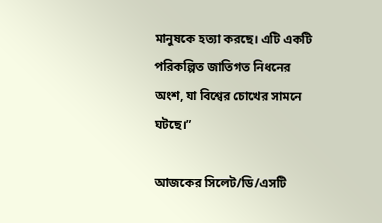মানুষকে হত্যা করছে। এটি একটি পরিকল্পিত জাতিগত নিধনের অংশ, যা বিশ্বের চোখের সামনে ঘটছে।”

আজকের সিলেট/ডি/এসটি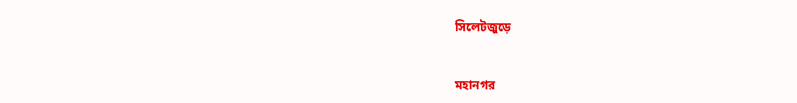সিলেটজুড়ে


মহানগর